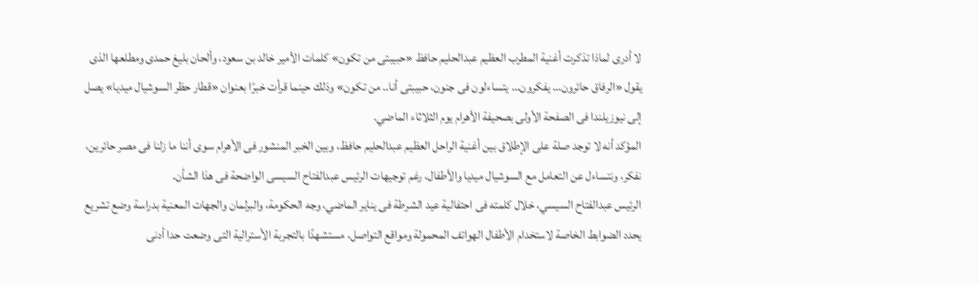لا أدرى لماذا تذكرت أغنية المطرب العظيم عبدالحليم حافظ «حبيبتى من تكون» كلمات الأمير خالد بن سعود، وألحان بليغ حمدى ومطلعها الذى يقول «الرفاق حائرون… يفكرون… يتساءلون فى جنون، حبيبتى أنا.. من تكون» وذلك حينما قرأت خبرًا بعنوان «قطار حظر السوشيال ميديا» يصل إلى نيوزيلندا فى الصفحة الأولى بصحيفة الأهرام يوم الثلاثاء الماضي.
المؤكد أنه لا توجد صلة على الإطلاق بين أغنية الراحل العظيم عبدالحليم حافظ، وبين الخبر المنشور فى الأهرام سوى أننا ما زلنا فى مصر حائرين، نفكر، ونتساءل عن التعامل مع السوشيال ميديا والأطفال، رغم توجيهات الرئيس عبدالفتاح السيسى الواضحة فى هذا الشأن.
الرئيس عبدالفتاح السيسي، خلال كلمته فى احتفالية عيد الشرطة فى يناير الماضي، وجه الحكومة، والبرلمان والجهات المعنية بدراسة وضع تشريع يحدد الضوابط الخاصة لاستخدام الأطفال الهواتف المحمولة ومواقع التواصل، مستشهدًا بالتجربة الأسترالية التى وضعت حدا أدنى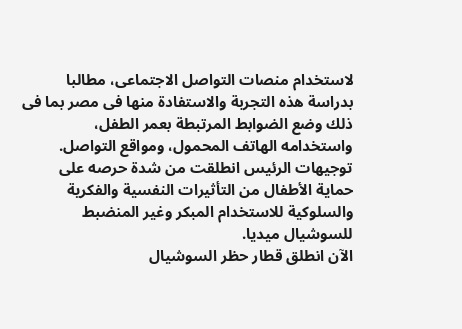لاستخدام منصات التواصل الاجتماعى، مطالبا بدراسة هذه التجربة والاستفادة منها فى مصر بما فى ذلك وضع الضوابط المرتبطة بعمر الطفل، واستخدامه الهاتف المحمول، ومواقع التواصل.
توجيهات الرئيس انطلقت من شدة حرصه على حماية الأطفال من التأثيرات النفسية والفكرية والسلوكية للاستخدام المبكر وغير المنضبط للسوشيال ميديا.
الآن انطلق قطار حظر السوشيال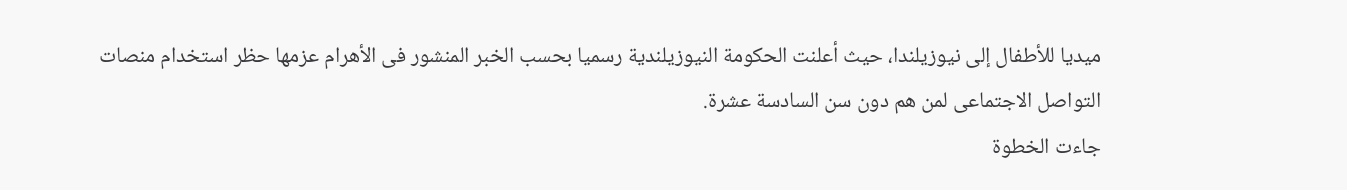ميديا للأطفال إلى نيوزيلندا، حيث أعلنت الحكومة النيوزيلندية رسميا بحسب الخبر المنشور فى الأهرام عزمها حظر استخدام منصات التواصل الاجتماعى لمن هم دون سن السادسة عشرة.
جاءت الخطوة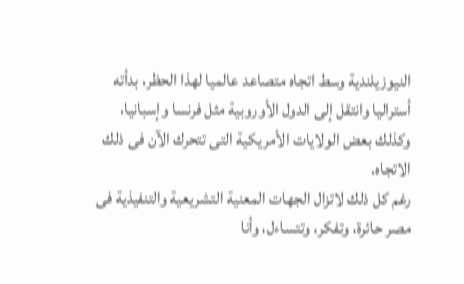النيوزيلندية وسط اتجاه متصاعد عالميا لهذا الحظر، بدأته أستراليا وانتقل إلى الدول الأوروبية مثل فرنسا وإسبانيا، وكذلك بعض الولايات الأمريكية التى تتحرك الآن فى ذلك الاتجاه.
رغم كل ذلك لاتزال الجهات المعنية التشريعية والتنفيذية فى مصر حائرة، وتفكر، وتتساءل، وأنا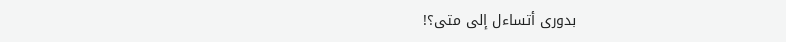بدورى أتساءل إلى متى؟!